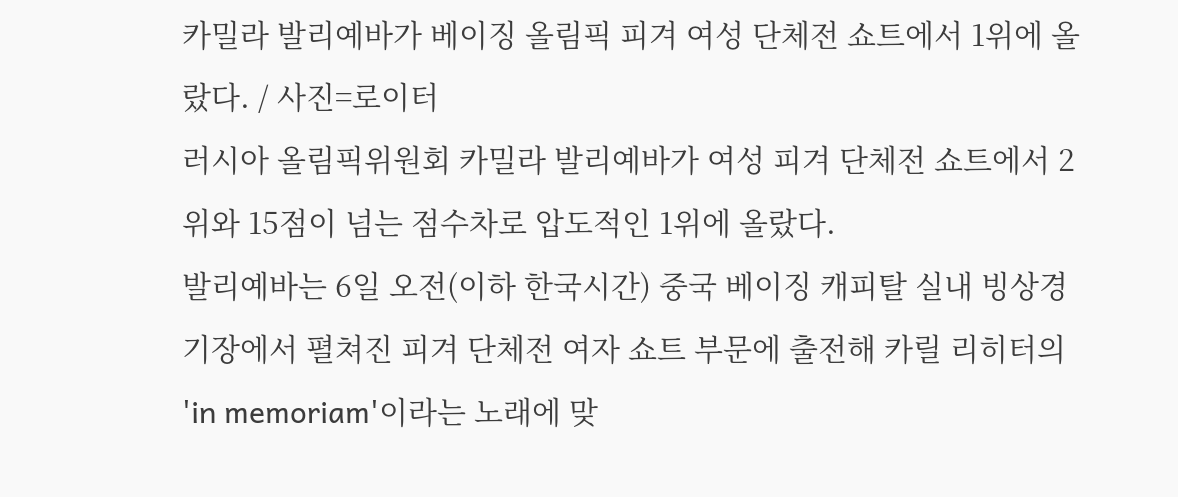카밀라 발리예바가 베이징 올림픽 피겨 여성 단체전 쇼트에서 1위에 올랐다. / 사진=로이터
러시아 올림픽위원회 카밀라 발리예바가 여성 피겨 단체전 쇼트에서 2위와 15점이 넘는 점수차로 압도적인 1위에 올랐다.
발리예바는 6일 오전(이하 한국시간) 중국 베이징 캐피탈 실내 빙상경기장에서 펼쳐진 피겨 단체전 여자 쇼트 부문에 출전해 카릴 리히터의 'in memoriam'이라는 노래에 맞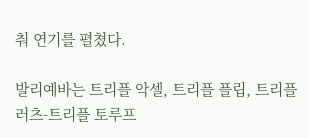춰 연기를 펼쳤다.

발리예바는 트리플 악셀, 트리플 플립, 트리플 러츠-트리플 토루프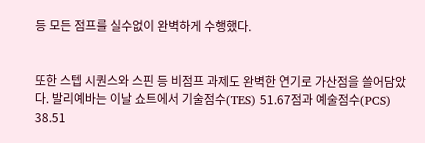등 모든 점프를 실수없이 완벽하게 수행했다.


또한 스텝 시퀀스와 스핀 등 비점프 과제도 완벽한 연기로 가산점을 쓸어담았다. 발리예바는 이날 쇼트에서 기술점수(TES) 51.67점과 예술점수(PCS) 38.51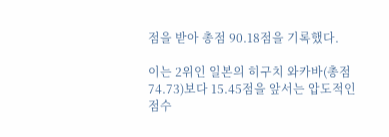점을 받아 총점 90.18점을 기록했다.

이는 2위인 일본의 히구치 와카바(총점 74.73)보다 15.45점을 앞서는 압도적인 점수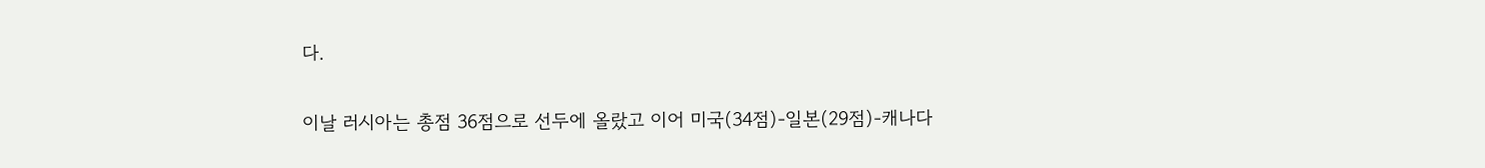다.

이날 러시아는 총점 36점으로 선두에 올랐고 이어 미국(34점)-일본(29점)-캐나다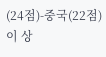(24점)-중국(22점)이 상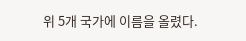위 5개 국가에 이름을 올렸다.